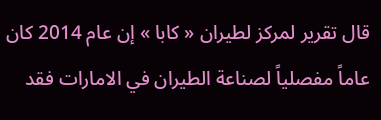قال تقرير لمركز لطيران « كابا » إن عام 2014 كان عاماً مفصلياً لصناعة الطيران في الامارات فقد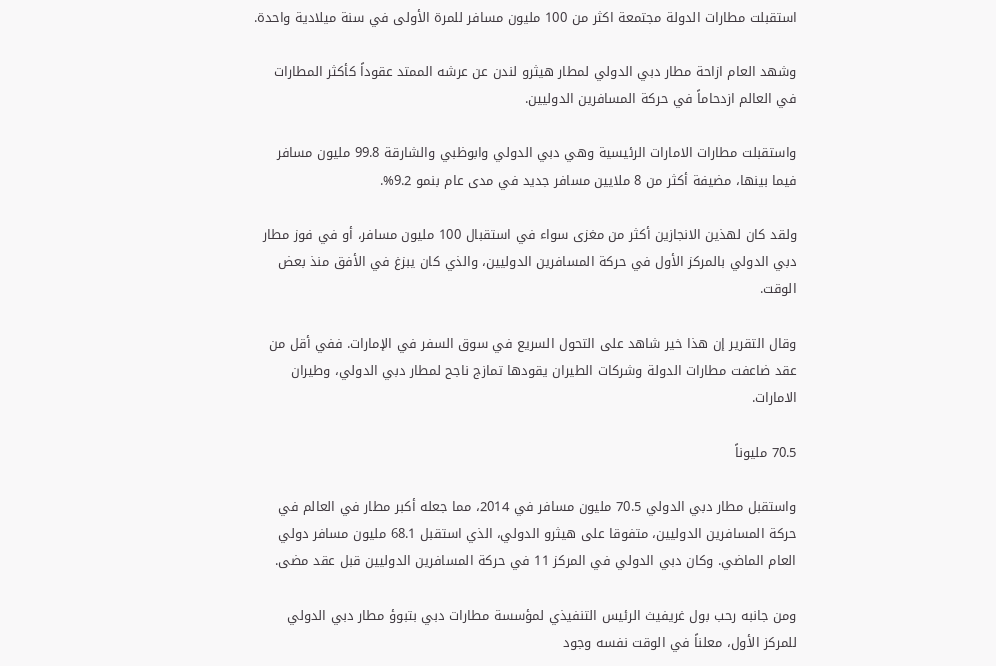استقبلت مطارات الدولة مجتمعة اكثر من 100 مليون مسافر للمرة الأولى في سنة ميلادية واحدة.

وشهد العام ازاحة مطار دبي الدولي لمطار هيثرو لندن عن عرشه الممتد عقوداً كأكثر المطارات في العالم ازدحاماً في حركة المسافرين الدوليين.

واستقبلت مطارات الامارات الرئيسية وهي دبي الدولي وابوظبي والشارقة 99.8 مليون مسافر فيما بينها، مضيفة أكثر من 8 ملايين مسافر جديد في مدى عام بنمو 9.2%.

ولقد كان لهذين الانجازين أكثر من مغزى سواء في استقبال 100 مليون مسافر، أو في فوز مطار دبي الدولي بالمركز الأول في حركة المسافرين الدوليين، والذي كان يبزغ في الأفق منذ بعض الوقت.

وقال التقرير إن هذا خير شاهد على التحول السريع في سوق السفر في الإمارات. ففي أقل من عقد ضاعفت مطارات الدولة وشركات الطيران يقودها تمازج ناجح لمطار دبي الدولي، وطيران الامارات.

70.5 مليوناً

واستقبل مطار دبي الدولي 70.5 مليون مسافر في 2014، مما جعله أكبر مطار في العالم في حركة المسافرين الدوليين، متفوقا على هيثرو الدولي، الذي استقبل 68.1 مليون مسافر دولي العام الماضي. وكان دبي الدولي في المركز 11 في حركة المسافرين الدوليين قبل عقد مضى.

ومن جانبه رحب بول غريفيث الرئيس التنفيذي لمؤسسة مطارات دبي بتبوؤ مطار دبي الدولي للمركز الأول، معلناً في الوقت نفسه وجود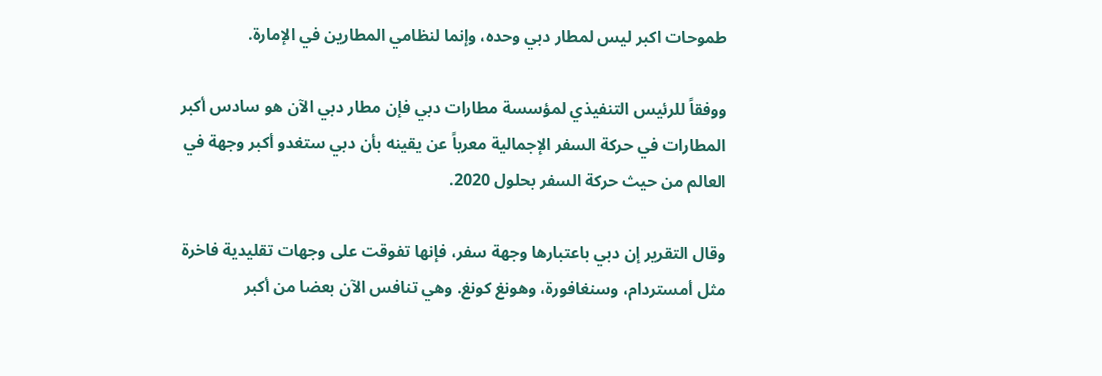طموحات اكبر ليس لمطار دبي وحده، وإنما لنظامي المطارين في الإمارة.

ووفقاً للرئيس التنفيذي لمؤسسة مطارات دبي فإن مطار دبي الآن هو سادس أكبر المطارات في حركة السفر الإجمالية معرباً عن يقينه بأن دبي ستغدو أكبر وجهة في العالم من حيث حركة السفر بحلول 2020.

وقال التقرير إن دبي باعتبارها وجهة سفر، فإنها تفوقت على وجهات تقليدية فاخرة مثل أمستردام، وسنغافورة، وهونغ كونغ. وهي تنافس الآن بعضا من أكبر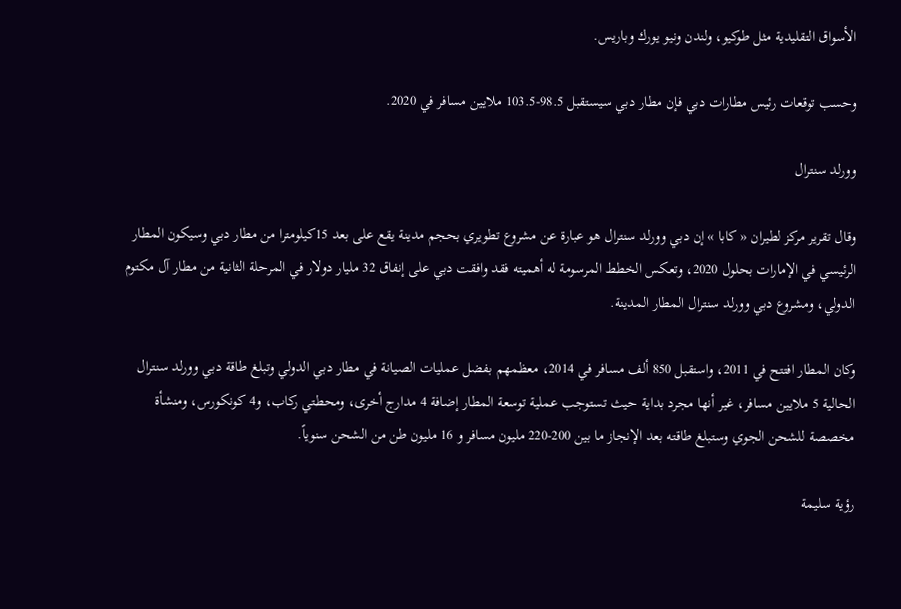الأسواق التقليدية مثل طوكيو، ولندن ونيو يورك وباريس.

وحسب توقعات رئيس مطارات دبي فإن مطار دبي سيستقبل 98.5-103.5 ملايين مسافر في 2020.

وورلد سنترال

وقال تقرير مركز لطيران « كابا » إن دبي وورلد سنترال هو عبارة عن مشروع تطويري بحجم مدينة يقع على بعد 15كيلومترا من مطار دبي وسيكون المطار الرئيسي في الإمارات بحلول 2020، وتعكس الخطط المرسومة له أهميته فقد وافقت دبي على إنفاق 32 مليار دولار في المرحلة الثانية من مطار آل مكتوم الدولي، ومشروع دبي وورلد سنترال المطار المدينة.

وكان المطار افتتح في 2011، واستقبل 850 ألف مسافر في 2014، معظمهم بفضل عمليات الصيانة في مطار دبي الدولي وتبلغ طاقة دبي وورلد سنترال الحالية 5 ملايين مسافر، غير أنها مجرد بداية حيث تستوجب عملية توسعة المطار إضافة 4 مدارج أخرى، ومحطتي ركاب، و4 كونكورس، ومنشأة مخصصة للشحن الجوي وستبلغ طاقته بعد الإنجاز ما بين 200-220 مليون مسافر و 16 مليون طن من الشحن سنوياً.

رؤية سليمة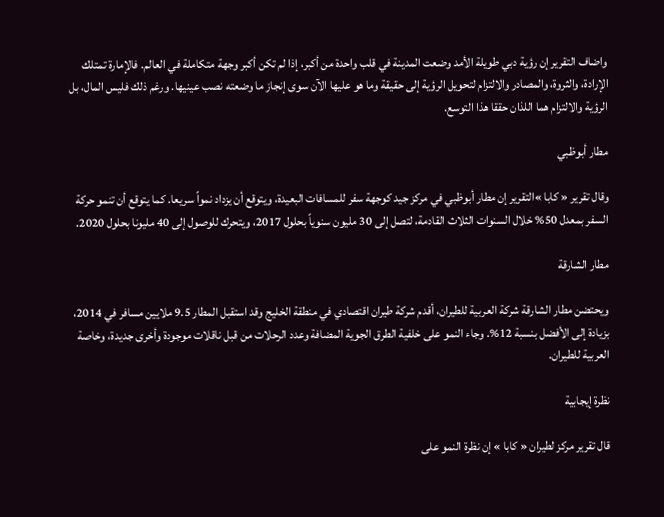واضاف التقرير إن رؤية دبي طويلة الأمد وضعت المدينة في قلب واحدة من أكبر، إذا لم تكن أكبر وجهة متكاملة في العالم. فالإمارة تمتلك الإرادة، والثروة، والمصادر والالتزام لتحويل الرؤية إلى حقيقة وما هو عليها الآن سوى إنجاز ما وضعته نصب عينيها. ورغم ذلك فليس المال، بل الرؤية والالتزام هما اللذان حققا هذا التوسع.

مطار أبوظبي

وقال تقرير « كابا »التقرير إن مطار أبوظبي في مركز جيد كوجهة سفر للمسافات البعيدة، ويتوقع أن يزداد نمواً سريعا. كما يتوقع أن تنمو حركة السفر بمعدل 50% خلال السنوات الثلاث القادمة، لتصل إلى 30 مليون سنوياً بحلول 2017، ويتحرك للوصول إلى 40 مليونا بحلول 2020.

مطار الشارقة

ويحتضن مطار الشارقة شركة العربية للطيران، أقدم شركة طيران اقتصادي في منطقة الخليج وقد استقبل المطار 9.5 ملايين مسافر في 2014، بزيادة إلى الأفضل بنسبة 12%. وجاء النمو على خلفية الطرق الجوية المضافة وعدد الرحلات من قبل ناقلات موجودة وأخرى جديدة، وخاصة العربية للطيران.

نظرة إيجابية

قال تقرير مركز لطيران « كابا » إن نظرة النمو على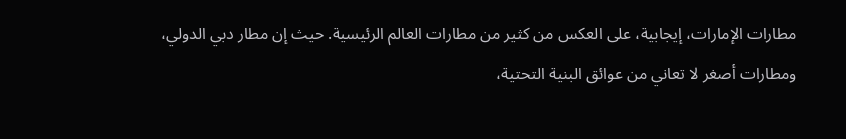مطارات الإمارات، إيجابية، على العكس من كثير من مطارات العالم الرئيسية. حيث إن مطار دبي الدولي، ومطارات أصغر لا تعاني من عوائق البنية التحتية،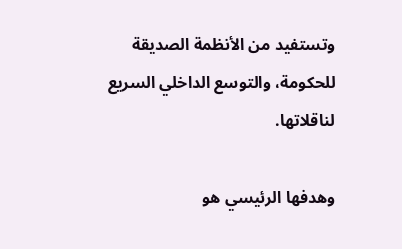وتستفيد من الأنظمة الصديقة للحكومة، والتوسع الداخلي السريع لناقلاتها.

وهدفها الرئيسي هو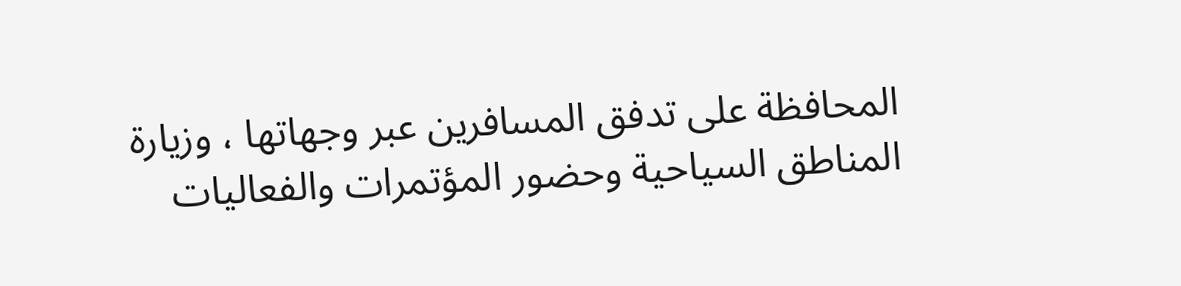المحافظة على تدفق المسافرين عبر وجهاتها ، وزيارة المناطق السياحية وحضور المؤتمرات والفعاليات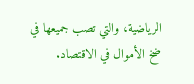الرياضية، والتي تصب جميعها في ضخ الأموال في الاقتصاد.